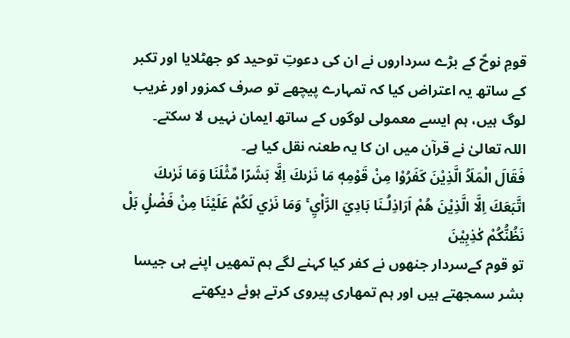قومِ نوحؑ کے بڑے سرداروں نے ان کی دعوتِ توحید کو جھٹلایا اور تکبر کے ساتھ یہ اعتراض کیا کہ تمہارے پیچھے تو صرف کمزور اور غریب لوگ ہیں، ہم ایسے معمولی لوگوں کے ساتھ ایمان نہیں لا سکتے۔
اللہ تعالیٰ نے قرآن میں ان کا یہ طعنہ نقل کیا ہے۔
فَقَالَ الْمَلَاُ الَّذِيْنَ كَفَرُوْا مِنْ قَوْمِهٖ مَا نَرٰىكَ اِلَّا بَشَرًا مِّثْلَنَا وَمَا نَرٰىكَ اتَّبَعَكَ اِلَّا الَّذِيْنَ هُمْ اَرَاذِلُـنَا بَادِيَ الرَّاْيِ ۚ وَمَا نَرٰي لَكُمْ عَلَيْنَا مِنْ فَضْلٍۢ بَلْ نَظُنُّكُمْ كٰذِبِيْنَ
تو قوم کےسردار جنھوں نے کفر کیا کہنے لگے ہم تمھیں اپنے ہی جیسا بشر سمجھتے ہیں اور ہم تمھاری پیروی کرتے ہوئے دیکھتے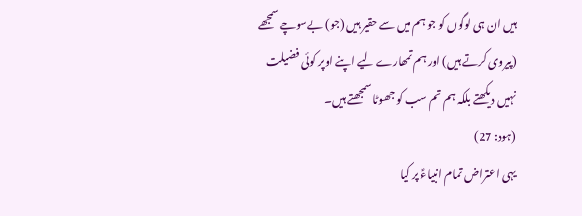ہیں ان ہی لوگوں کو جو ہم میں سے حقیر ہیں (جو) بےسوچے سمجھے (پیروی کرتے ہیں) اور ہم تمھارے لیے اپنے اوپر کوئی فضیلت نہیں دیکھتے بلکہ ہم تم سب کو جھوٹا سمجھتے ہیں۔
(ہود: 27)
یہی اعتراض تمام انبیاءؑ پر کیا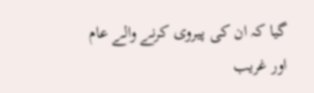گیا کہ ان کی پیروی کرنے والے عام اور غریب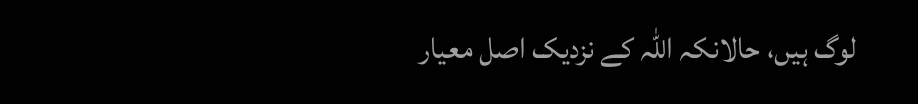لوگ ہیں، حالانکہ اللہ کے نزدیک اصل معیار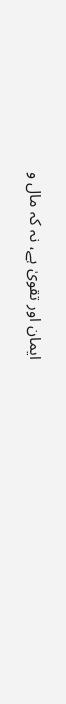ایمان اور تقویٰ ہے، نہ کہ مال و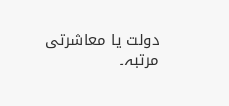دولت یا معاشرتی مرتبہ۔